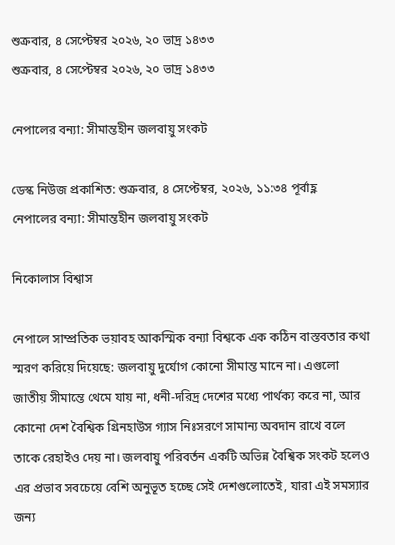শুক্রবার, ৪ সেপ্টেম্বর ২০২৬, ২০ ভাদ্র ১৪৩৩
শুক্রবার, ৪ সেপ্টেম্বর ২০২৬, ২০ ভাদ্র ১৪৩৩

নেপালের বন্যা: সীমান্তহীন জলবায়ু সংকট

ডেস্ক নিউজ প্রকাশিত: শুক্রবার, ৪ সেপ্টেম্বর, ২০২৬, ১১:৩৪ পূর্বাহ্ণ
নেপালের বন্যা: সীমান্তহীন জলবায়ু সংকট

নিকোলাস বিশ্বাস

নেপালে সাম্প্রতিক ভয়াবহ আকস্মিক বন্যা বিশ্বকে এক কঠিন বাস্তবতার কথা স্মরণ করিয়ে দিয়েছে: জলবায়ু দুর্যোগ কোনো সীমান্ত মানে না। এগুলো জাতীয় সীমান্তে থেমে যায় না, ধনী-দরিদ্র দেশের মধ্যে পার্থক্য করে না, আর কোনো দেশ বৈশ্বিক গ্রিনহাউস গ্যাস নিঃসরণে সামান্য অবদান রাখে বলে তাকে রেহাইও দেয় না। জলবায়ু পরিবর্তন একটি অভিন্ন বৈশ্বিক সংকট হলেও এর প্রভাব সবচেয়ে বেশি অনুভূত হচ্ছে সেই দেশগুলোতেই, যারা এই সমস্যার জন্য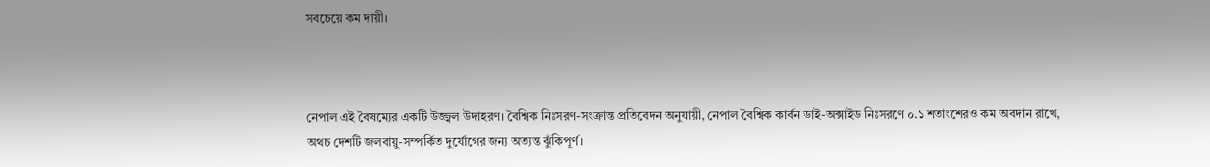সবচেয়ে কম দায়ী।



নেপাল এই বৈষম্যের একটি উজ্জ্বল উদাহরণ। বৈশ্বিক নিঃসরণ-সংক্রান্ত প্রতিবেদন অনুযায়ী, নেপাল বৈশ্বিক কার্বন ডাই-অক্সাইড নিঃসরণে ০.১ শতাংশেরও কম অবদান রাখে, অথচ দেশটি জলবায়ু-সম্পর্কিত দুর্যোগের জন্য অত্যন্ত ঝুঁকিপূর্ণ।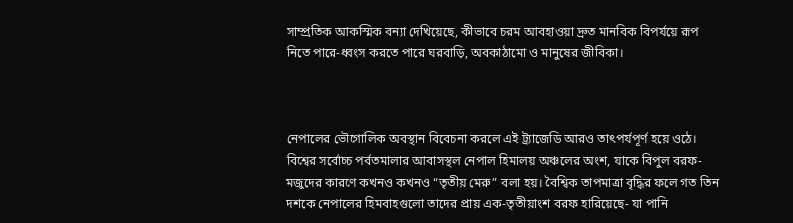সাম্প্রতিক আকস্মিক বন্যা দেখিয়েছে, কীভাবে চরম আবহাওয়া দ্রুত মানবিক বিপর্যয়ে রূপ নিতে পারে-ধ্বংস করতে পারে ঘরবাড়ি, অবকাঠামো ও মানুষের জীবিকা।



নেপালের ভৌগোলিক অবস্থান বিবেচনা করলে এই ট্র্যাজেডি আরও তাৎপর্যপূর্ণ হয়ে ওঠে। বিশ্বের সর্বোচ্চ পর্বতমালার আবাসস্থল নেপাল হিমালয় অঞ্চলের অংশ, যাকে বিপুল বরফ-মজুদের কারণে কখনও কখনও “তৃতীয় মেরু” বলা হয়। বৈশ্বিক তাপমাত্রা বৃদ্ধির ফলে গত তিন দশকে নেপালের হিমবাহগুলো তাদের প্রায় এক-তৃতীয়াংশ বরফ হারিয়েছে- যা পানি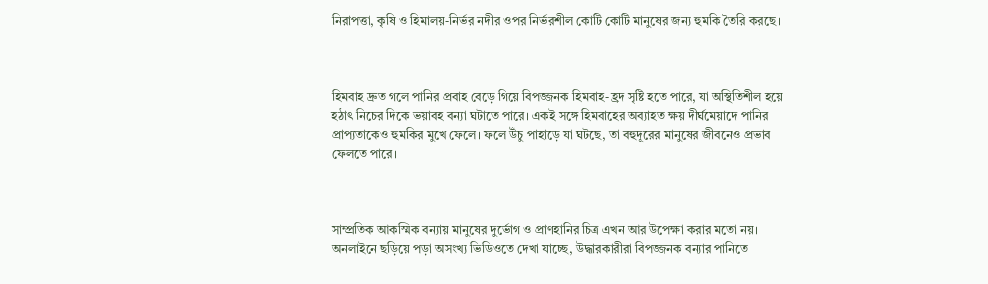নিরাপত্তা, কৃষি ও হিমালয়-নির্ভর নদীর ওপর নির্ভরশীল কোটি কোটি মানুষের জন্য হুমকি তৈরি করছে।



হিমবাহ দ্রুত গলে পানির প্রবাহ বেড়ে গিয়ে বিপজ্জনক হিমবাহ-হ্রদ সৃষ্টি হতে পারে, যা অস্থিতিশীল হয়ে হঠাৎ নিচের দিকে ভয়াবহ বন্যা ঘটাতে পারে। একই সঙ্গে হিমবাহের অব্যাহত ক্ষয় দীর্ঘমেয়াদে পানির প্রাপ্যতাকেও হুমকির মুখে ফেলে। ফলে উঁচু পাহাড়ে যা ঘটছে, তা বহুদূরের মানুষের জীবনেও প্রভাব ফেলতে পারে।



সাম্প্রতিক আকস্মিক বন্যায় মানুষের দুর্ভোগ ও প্রাণহানির চিত্র এখন আর উপেক্ষা করার মতো নয়। অনলাইনে ছড়িয়ে পড়া অসংখ্য ভিডিওতে দেখা যাচ্ছে, উদ্ধারকারীরা বিপজ্জনক বন্যার পানিতে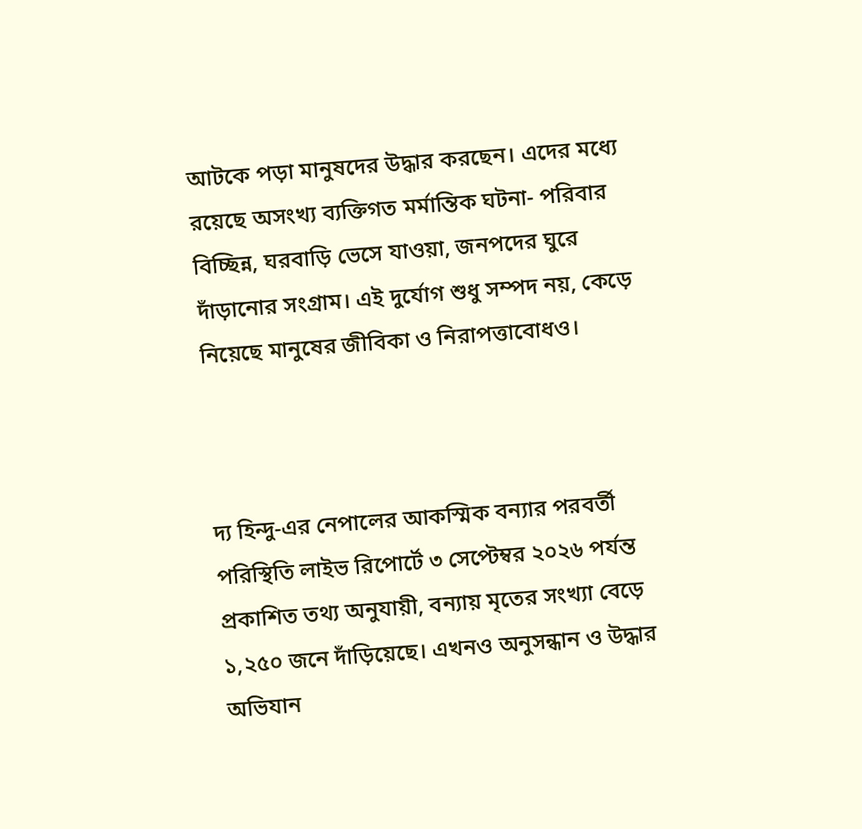আটকে পড়া মানুষদের উদ্ধার করছেন। এদের মধ্যে রয়েছে অসংখ্য ব্যক্তিগত মর্মান্তিক ঘটনা- পরিবার বিচ্ছিন্ন, ঘরবাড়ি ভেসে যাওয়া, জনপদের ঘুরে দাঁড়ানোর সংগ্রাম। এই দুর্যোগ শুধু সম্পদ নয়, কেড়ে নিয়েছে মানুষের জীবিকা ও নিরাপত্তাবোধও।



দ্য হিন্দু-এর নেপালের আকস্মিক বন্যার পরবর্তী পরিস্থিতি লাইভ রিপোর্টে ৩ সেপ্টেম্বর ২০২৬ পর্যন্ত প্রকাশিত তথ্য অনুযায়ী, বন্যায় মৃতের সংখ্যা বেড়ে ১,২৫০ জনে দাঁড়িয়েছে। এখনও অনুসন্ধান ও উদ্ধার অভিযান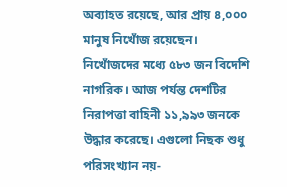অব্যাহত রয়েছে, আর প্রায় ৪,০০০ মানুষ নিখোঁজ রয়েছেন। নিখোঁজদের মধ্যে ৫৮৩ জন বিদেশি নাগরিক। আজ পর্যন্ত দেশটির নিরাপত্তা বাহিনী ১১,৯৯৩ জনকে উদ্ধার করেছে। এগুলো নিছক শুধু পরিসংখ্যান নয়-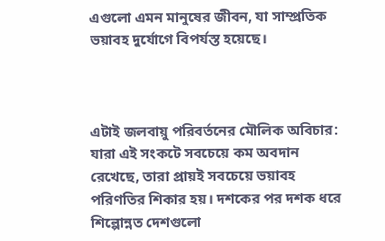এগুলো এমন মানুষের জীবন, যা সাম্প্রতিক ভয়াবহ দুর্যোগে বিপর্যস্ত হয়েছে।



এটাই জলবায়ু পরিবর্তনের মৌলিক অবিচার: যারা এই সংকটে সবচেয়ে কম অবদান রেখেছে, তারা প্রায়ই সবচেয়ে ভয়াবহ পরিণতির শিকার হয়। দশকের পর দশক ধরে শিল্পোন্নত দেশগুলো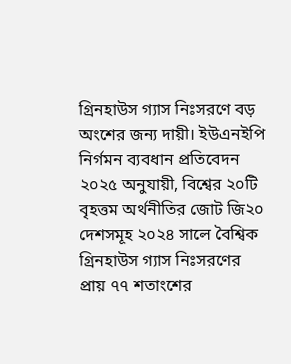গ্রিনহাউস গ্যাস নিঃসরণে বড় অংশের জন্য দায়ী। ইউএনইপি নির্গমন ব্যবধান প্রতিবেদন ২০২৫ অনুযায়ী, বিশ্বের ২০টি বৃহত্তম অর্থনীতির জোট জি২০ দেশসমূহ ২০২৪ সালে বৈশ্বিক গ্রিনহাউস গ্যাস নিঃসরণের প্রায় ৭৭ শতাংশের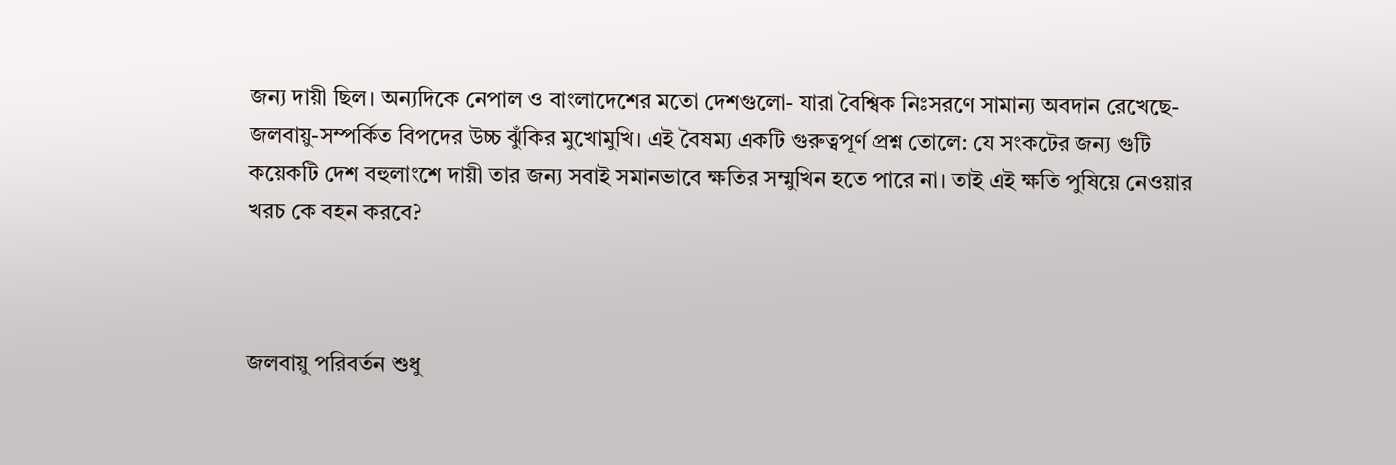জন্য দায়ী ছিল। অন্যদিকে নেপাল ও বাংলাদেশের মতো দেশগুলো- যারা বৈশ্বিক নিঃসরণে সামান্য অবদান রেখেছে- জলবায়ু-সম্পর্কিত বিপদের উচ্চ ঝুঁকির মুখোমুখি। এই বৈষম্য একটি গুরুত্বপূর্ণ প্রশ্ন তোলে: যে সংকটের জন্য গুটি কয়েকটি দেশ বহুলাংশে দায়ী তার জন্য সবাই সমানভাবে ক্ষতির সম্মুখিন হতে পারে না। তাই এই ক্ষতি পুষিয়ে নেওয়ার খরচ কে বহন করবে?



জলবায়ু পরিবর্তন শুধু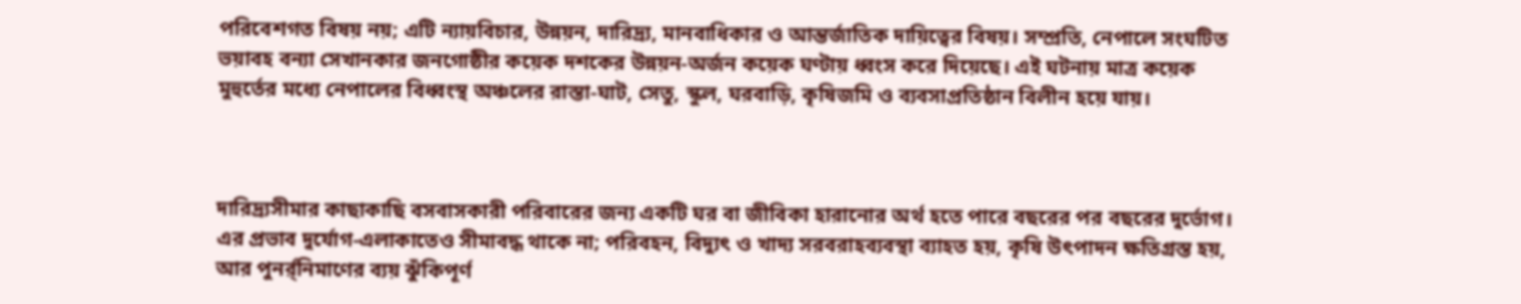পরিবেশগত বিষয় নয়; এটি ন্যায়বিচার, উন্নয়ন, দারিদ্র্য, মানবাধিকার ও আন্তর্জাতিক দায়িত্বের বিষয়। সম্প্রতি, নেপালে সংঘটিত ভয়াবহ বন্যা সেখানকার জনগোষ্ঠীর কয়েক দশকের উন্নয়ন-অর্জন কয়েক ঘণ্টায় ধ্বংস করে দিয়েছে। এই ঘটনায় মাত্র কয়েক মুহুর্তের মধ্যে নেপালের বিধ্বংস্থ অঞ্চলের রাস্তা-ঘাট, সেতু, স্কুল, ঘরবাড়ি, কৃষিজমি ও ব্যবসাপ্রতিষ্ঠান বিলীন হয়ে যায়।



দারিদ্র্যসীমার কাছাকাছি বসবাসকারী পরিবারের জন্য একটি ঘর বা জীবিকা হারানোর অর্থ হতে পারে বছরের পর বছরের দুর্ভোগ। এর প্রভাব দুর্যোগ-এলাকাতেও সীমাবদ্ধ থাকে না; পরিবহন, বিদ্যুৎ ও খাদ্য সরবরাহব্যবস্থা ব্যাহত হয়, কৃষি উৎপাদন ক্ষতিগ্রস্ত হয়, আর পুনর্র্নিমাণের ব্যয় ঝুঁকিপূর্ণ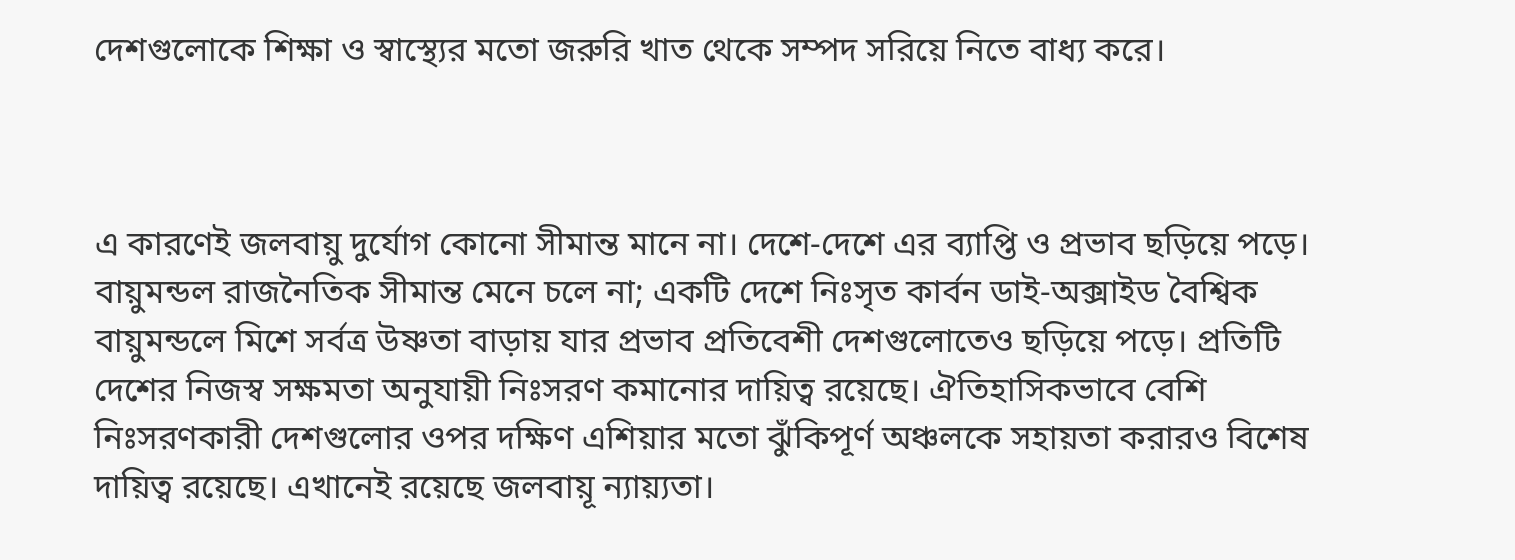দেশগুলোকে শিক্ষা ও স্বাস্থ্যের মতো জরুরি খাত থেকে সম্পদ সরিয়ে নিতে বাধ্য করে।



এ কারণেই জলবায়ু দুর্যোগ কোনো সীমান্ত মানে না। দেশে-দেশে এর ব্যাপ্তি ও প্রভাব ছড়িয়ে পড়ে। বায়ুমন্ডল রাজনৈতিক সীমান্ত মেনে চলে না; একটি দেশে নিঃসৃত কার্বন ডাই-অক্সাইড বৈশ্বিক বায়ুমন্ডলে মিশে সর্বত্র উষ্ণতা বাড়ায় যার প্রভাব প্রতিবেশী দেশগুলোতেও ছড়িয়ে পড়ে। প্রতিটি দেশের নিজস্ব সক্ষমতা অনুযায়ী নিঃসরণ কমানোর দায়িত্ব রয়েছে। ঐতিহাসিকভাবে বেশি নিঃসরণকারী দেশগুলোর ওপর দক্ষিণ এশিয়ার মতো ঝুঁকিপূর্ণ অঞ্চলকে সহায়তা করারও বিশেষ দায়িত্ব রয়েছে। এখানেই রয়েছে জলবায়ূ ন্যায়্যতা।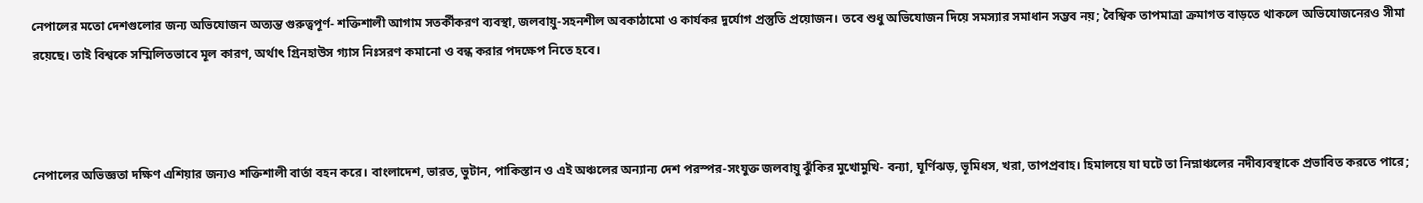নেপালের মতো দেশগুলোর জন্য অভিযোজন অত্যন্ত গুরুত্বপূর্ণ- শক্তিশালী আগাম সতর্কীকরণ ব্যবস্থা, জলবায়ু-সহনশীল অবকাঠামো ও কার্যকর দুর্যোগ প্রস্তুতি প্রয়োজন। তবে শুধু অভিযোজন দিয়ে সমস্যার সমাধান সম্ভব নয়; বৈশ্বিক তাপমাত্রা ক্রমাগত বাড়তে থাকলে অভিযোজনেরও সীমা রয়েছে। তাই বিশ্বকে সম্মিলিতভাবে মূল কারণ, অর্থাৎ গ্রিনহাউস গ্যাস নিঃসরণ কমানো ও বন্ধ করার পদক্ষেপ নিতে হবে।



নেপালের অভিজ্ঞতা দক্ষিণ এশিয়ার জন্যও শক্তিশালী বার্তা বহন করে। বাংলাদেশ, ভারত, ভুটান, পাকিস্তান ও এই অঞ্চলের অন্যান্য দেশ পরস্পর-সংযুক্ত জলবায়ু ঝুঁকির মুখোমুখি- বন্যা, ঘূর্ণিঝড়, ভূমিধস, খরা, তাপপ্রবাহ। হিমালয়ে যা ঘটে তা নিম্নাঞ্চলের নদীব্যবস্থাকে প্রভাবিত করতে পারে;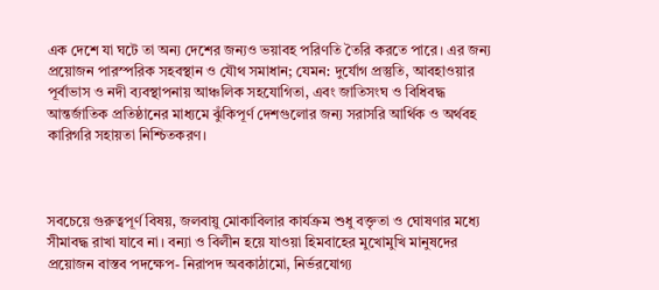এক দেশে যা ঘটে তা অন্য দেশের জন্যও ভয়াবহ পরিণতি তৈরি করতে পারে। এর জন্য প্রয়োজন পারস্পরিক সহবস্থান ও যৌথ সমাধান; যেমন: দুর্যোগ প্রস্তুতি, আবহাওয়ার পূর্বাভাস ও নদী ব্যবস্থাপনায় আঞ্চলিক সহযোগিতা, এবং জাতিসংঘ ও বিধিবদ্ধ আন্তর্জাতিক প্রতিষ্ঠানের মাধ্যমে ঝুঁকিপূর্ণ দেশগুলোর জন্য সরাসরি আর্থিক ও অর্থবহ কারিগরি সহায়তা নিশ্চিতকরণ।



সবচেয়ে গুরুত্বপূর্ণ বিষয়, জলবায়ু মোকাবিলার কার্যক্রম শুধু বক্তৃতা ও ঘোষণার মধ্যে সীমাবদ্ধ রাখা যাবে না। বন্যা ও বিলীন হয়ে যাওয়া হিমবাহের মুখোমুখি মানুষদের প্রয়োজন বাস্তব পদক্ষেপ- নিরাপদ অবকাঠামো, নির্ভরযোগ্য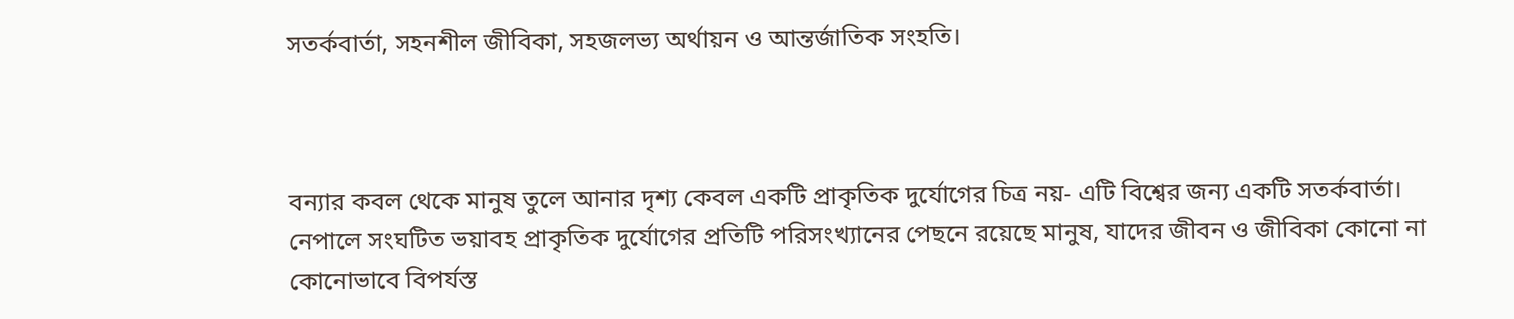সতর্কবার্তা, সহনশীল জীবিকা, সহজলভ্য অর্থায়ন ও আন্তর্জাতিক সংহতি।



বন্যার কবল থেকে মানুষ তুলে আনার দৃশ্য কেবল একটি প্রাকৃতিক দুর্যোগের চিত্র নয়- এটি বিশ্বের জন্য একটি সতর্কবার্তা। নেপালে সংঘটিত ভয়াবহ প্রাকৃতিক দুর্যোগের প্রতিটি পরিসংখ্যানের পেছনে রয়েছে মানুষ, যাদের জীবন ও জীবিকা কোনো না কোনোভাবে বিপর্যস্ত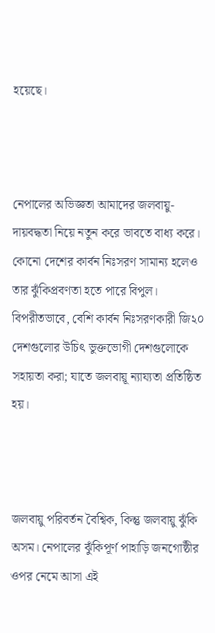হয়েছে।



নেপালের অভিজ্ঞতা আমাদের জলবায়ু-দায়বদ্ধতা নিয়ে নতুন করে ভাবতে বাধ্য করে। কোনো দেশের কার্বন নিঃসরণ সামান্য হলেও তার ঝুঁকিপ্রবণতা হতে পারে বিপুল। বিপরীতভাবে, বেশি কার্বন নিঃসরণকারী জি২০ দেশগুলোর উচিৎ ভুক্তভোগী দেশগুলোকে সহায়তা করা; যাতে জলবায়ূ ন্যায্যতা প্রতিষ্ঠিত হয়।



জলবায়ু পরিবর্তন বৈশ্বিক, কিন্তু জলবায়ু ঝুঁকি অসম। নেপালের ঝুঁকিপূর্ণ পাহাড়ি জনগোষ্ঠীর ওপর নেমে আসা এই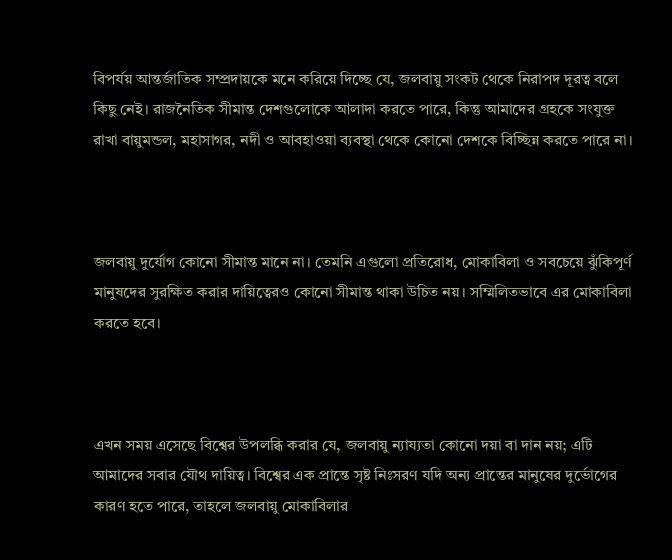বিপর্যয় আন্তর্জাতিক সম্প্রদায়কে মনে করিয়ে দিচ্ছে যে, জলবায়ু সংকট থেকে নিরাপদ দূরত্ব বলে কিছু নেই। রাজনৈতিক সীমান্ত দেশগুলোকে আলাদা করতে পারে, কিন্তু আমাদের গ্রহকে সংযুক্ত রাখা বায়ুমন্ডল, মহাসাগর, নদী ও আবহাওয়া ব্যবস্থা থেকে কোনো দেশকে বিচ্ছিন্ন করতে পারে না।



জলবায়ু দুর্যোগ কোনো সীমান্ত মানে না। তেমনি এগুলো প্রতিরোধ, মোকাবিলা ও সবচেয়ে ঝুঁকিপূর্ণ মানুষদের সুরক্ষিত করার দায়িত্বেরও কোনো সীমান্ত থাকা উচিত নয়। সম্মিলিতভাবে এর মোকাবিলা করতে হবে।



এখন সময় এসেছে বিশ্বের উপলব্ধি করার যে, জলবায়ু ন্যায্যতা কোনো দয়া বা দান নয়; এটি আমাদের সবার যৌথ দায়িত্ব। বিশ্বের এক প্রান্তে সৃষ্ট নিঃসরণ যদি অন্য প্রান্তের মানুষের দুর্ভোগের কারণ হতে পারে, তাহলে জলবায়ু মোকাবিলার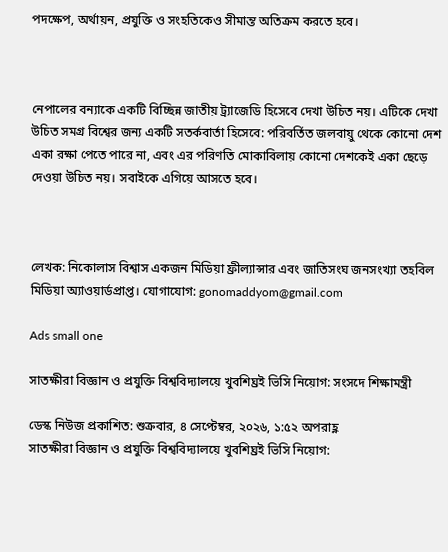পদক্ষেপ, অর্থায়ন, প্রযুক্তি ও সংহতিকেও সীমান্ত অতিক্রম করতে হবে।



নেপালের বন্যাকে একটি বিচ্ছিন্ন জাতীয় ট্র্যাজেডি হিসেবে দেখা উচিত নয়। এটিকে দেখা উচিত সমগ্র বিশ্বের জন্য একটি সতর্কবার্তা হিসেবে: পরিবর্তিত জলবায়ু থেকে কোনো দেশ একা রক্ষা পেতে পারে না, এবং এর পরিণতি মোকাবিলায় কোনো দেশকেই একা ছেড়ে দেওয়া উচিত নয়। সবাইকে এগিয়ে আসতে হবে।



লেখক: নিকোলাস বিশ্বাস একজন মিডিয়া ফ্রীল্যান্সার এবং জাতিসংঘ জনসংখ্যা তহবিল মিডিয়া অ্যাওয়ার্ডপ্রাপ্ত। যোগাযোগ: gonomaddyom@gmail.com

Ads small one

সাতক্ষীরা বিজ্ঞান ও প্রযুক্তি বিশ্ববিদ্যালয়ে খুবশিঘ্রই ভিসি নিয়োগ: সংসদে শিক্ষামন্ত্রী

ডেস্ক নিউজ প্রকাশিত: শুক্রবার, ৪ সেপ্টেম্বর, ২০২৬, ১:৫২ অপরাহ্ণ
সাতক্ষীরা বিজ্ঞান ও প্রযুক্তি বিশ্ববিদ্যালয়ে খুবশিঘ্রই ভিসি নিয়োগ: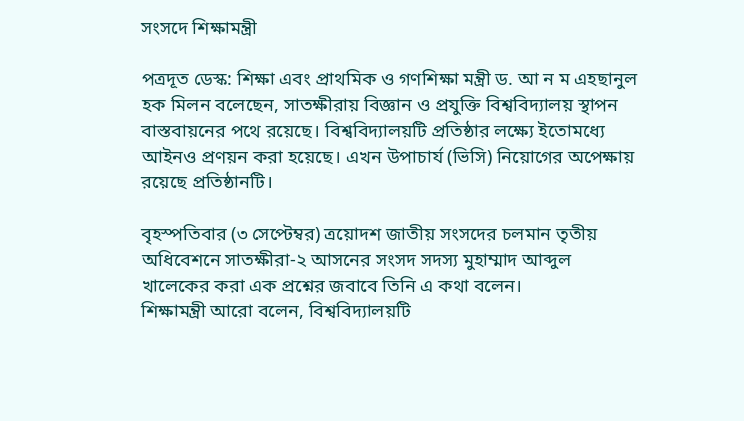সংসদে শিক্ষামন্ত্রী

পত্রদূত ডেস্ক: শিক্ষা এবং প্রাথমিক ও গণশিক্ষা মন্ত্রী ড. আ ন ম এহছানুল হক মিলন বলেছেন, সাতক্ষীরায় বিজ্ঞান ও প্রযুক্তি বিশ্ববিদ্যালয় স্থাপন বাস্তবায়নের পথে রয়েছে। বিশ্ববিদ্যালয়টি প্রতিষ্ঠার লক্ষ্যে ইতোমধ্যে আইনও প্রণয়ন করা হয়েছে। এখন উপাচার্য (ভিসি) নিয়োগের অপেক্ষায় রয়েছে প্রতিষ্ঠানটি।

বৃহস্পতিবার (৩ সেপ্টেম্বর) ত্রয়োদশ জাতীয় সংসদের চলমান তৃতীয় অধিবেশনে সাতক্ষীরা-২ আসনের সংসদ সদস্য মুহাম্মাদ আব্দুল খালেকের করা এক প্রশ্নের জবাবে তিনি এ কথা বলেন।
শিক্ষামন্ত্রী আরো বলেন, বিশ্ববিদ্যালয়টি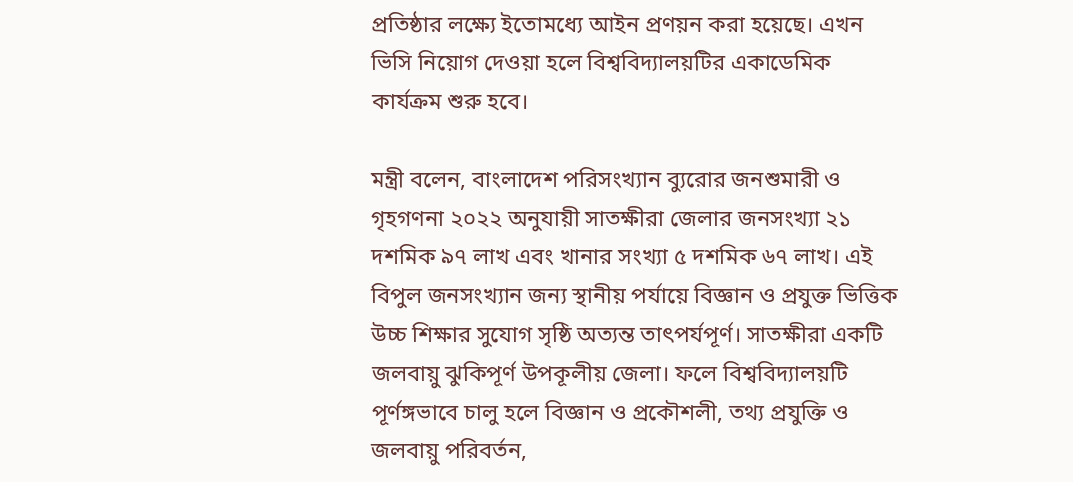প্রতিষ্ঠার লক্ষ্যে ইতোমধ্যে আইন প্রণয়ন করা হয়েছে। এখন ভিসি নিয়োগ দেওয়া হলে বিশ্ববিদ্যালয়টির একাডেমিক কার্যক্রম শুরু হবে।

মন্ত্রী বলেন, বাংলাদেশ পরিসংখ্যান ব্যুরোর জনশুমারী ও গৃহগণনা ২০২২ অনুযায়ী সাতক্ষীরা জেলার জনসংখ্যা ২১ দশমিক ৯৭ লাখ এবং খানার সংখ্যা ৫ দশমিক ৬৭ লাখ। এই বিপুল জনসংখ্যান জন্য স্থানীয় পর্যায়ে বিজ্ঞান ও প্রযুক্ত ভিত্তিক উচ্চ শিক্ষার সুযোগ সৃষ্ঠি অত্যন্ত তাৎপর্যপূর্ণ। সাতক্ষীরা একটি জলবায়ু ঝুকিপূর্ণ উপকূলীয় জেলা। ফলে বিশ্ববিদ্যালয়টি পূর্ণঙ্গভাবে চালু হলে বিজ্ঞান ও প্রকৌশলী, তথ্য প্রযুক্তি ও জলবায়ু পরিবর্তন,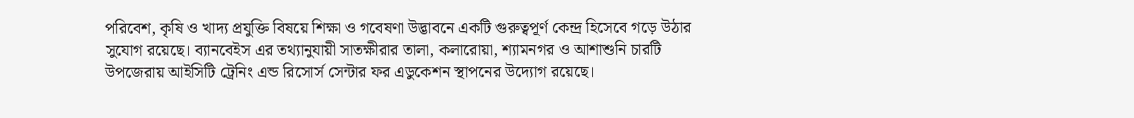পরিবেশ, কৃষি ও খাদ্য প্রযুক্তি বিষয়ে শিক্ষা ও গবেষণা উদ্ভাবনে একটি গুরুত্বপূর্ণ কেন্দ্র হিসেবে গড়ে উঠার সুযোগ রয়েছে। ব্যানবেইস এর তথ্যানুযায়ী সাতক্ষীরার তালা, কলারোয়া, শ্যামনগর ও আশাশুনি চারটি উপজেরায় আইসিটি ট্রেনিং এন্ড রিসোর্স সেন্টার ফর এডুকেশন স্থাপনের উদ্যোগ রয়েছে।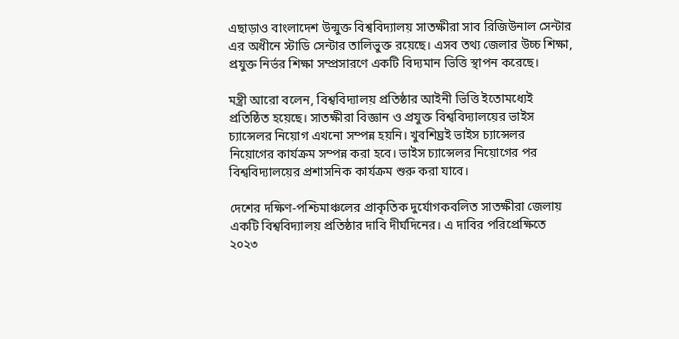এছাড়াও বাংলাদেশ উন্মুক্ত বিশ্ববিদ্যালয় সাতক্ষীরা সাব রিজিউনাল সেন্টার এর অধীনে স্টাডি সেন্টার তালিভুক্ত রয়েছে। এসব তথ্য জেলার উচ্চ শিক্ষা, প্রযুক্ত নির্ভর শিক্ষা সম্প্রসারণে একটি বিদ্যমান ভিত্তি স্থাপন করেছে।

মন্ত্রী আরো বলেন, বিশ্ববিদ্যালয় প্রতিষ্ঠার আইনী ভিত্তি ইতোমধ্যেই প্রতিষ্ঠিত হয়েছে। সাতক্ষীরা বিজ্ঞান ও প্রযুক্ত বিশ্ববিদ্যালয়ের ভাইস চ্যান্সেলর নিয়োগ এখনো সম্পন্ন হয়নি। খুবশিঘ্রই ভাইস চ্যান্সেলর নিয়োগের কার্যক্রম সম্পন্ন করা হবে। ভাইস চ্যান্সেলর নিয়োগের পর বিশ্ববিদ্যালয়ের প্রশাসনিক কার্যক্রম শুরু করা যাবে।

দেশের দক্ষিণ-পশ্চিমাঞ্চলের প্রাকৃতিক দুর্যোগকবলিত সাতক্ষীরা জেলায় একটি বিশ্ববিদ্যালয় প্রতিষ্ঠার দাবি দীর্ঘদিনের। এ দাবির পরিপ্রেক্ষিতে ২০২৩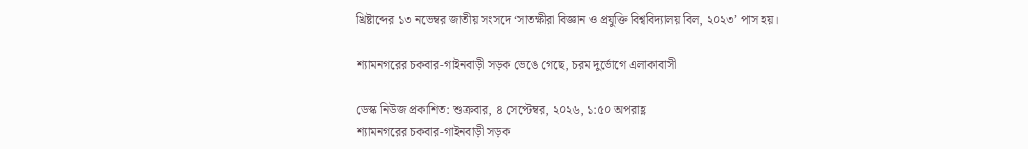খ্রিষ্টাব্দের ১৩ নভেম্বর জাতীয় সংসদে ‘সাতক্ষীরা বিজ্ঞান ও প্রযুক্তি বিশ্ববিদ্যালয় বিল, ২০২৩’ পাস হয়।

শ্যামনগরের চকবার-গাইনবাড়ী সড়ক ভেঙে গেছে, চরম দুর্ভোগে এলাকাবাসী

ডেস্ক নিউজ প্রকাশিত: শুক্রবার, ৪ সেপ্টেম্বর, ২০২৬, ১:৫০ অপরাহ্ণ
শ্যামনগরের চকবার-গাইনবাড়ী সড়ক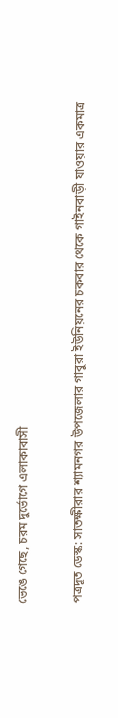ভেঙে গেছে, চরম দুর্ভোগে এলাকাবাসী

পত্রদূত ডেস্ক: সাতক্ষীরার শ্যামনগর উপজেলার গাবুরা ইউনিয়নের চকবার থেকে গাইনবাড়ী যাওয়ার একমাত্র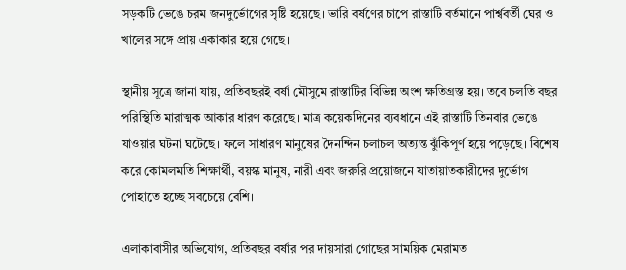সড়কটি ভেঙে চরম জনদুর্ভোগের সৃষ্টি হয়েছে। ভারি বর্ষণের চাপে রাস্তাটি বর্তমানে পার্শ্ববর্তী ঘের ও খালের সঙ্গে প্রায় একাকার হয়ে গেছে।

স্থানীয় সূত্রে জানা যায়, প্রতিবছরই বর্ষা মৌসুমে রাস্তাটির বিভিন্ন অংশ ক্ষতিগ্রস্ত হয়। তবে চলতি বছর পরিস্থিতি মারাত্মক আকার ধারণ করেছে। মাত্র কয়েকদিনের ব্যবধানে এই রাস্তাটি তিনবার ভেঙে যাওয়ার ঘটনা ঘটেছে। ফলে সাধারণ মানুষের দৈনন্দিন চলাচল অত্যন্ত ঝুঁকিপূর্ণ হয়ে পড়েছে। বিশেষ করে কোমলমতি শিক্ষার্থী, বয়স্ক মানুষ, নারী এবং জরুরি প্রয়োজনে যাতায়াতকারীদের দুর্ভোগ পোহাতে হচ্ছে সবচেয়ে বেশি।

এলাকাবাসীর অভিযোগ, প্রতিবছর বর্ষার পর দায়সারা গোছের সাময়িক মেরামত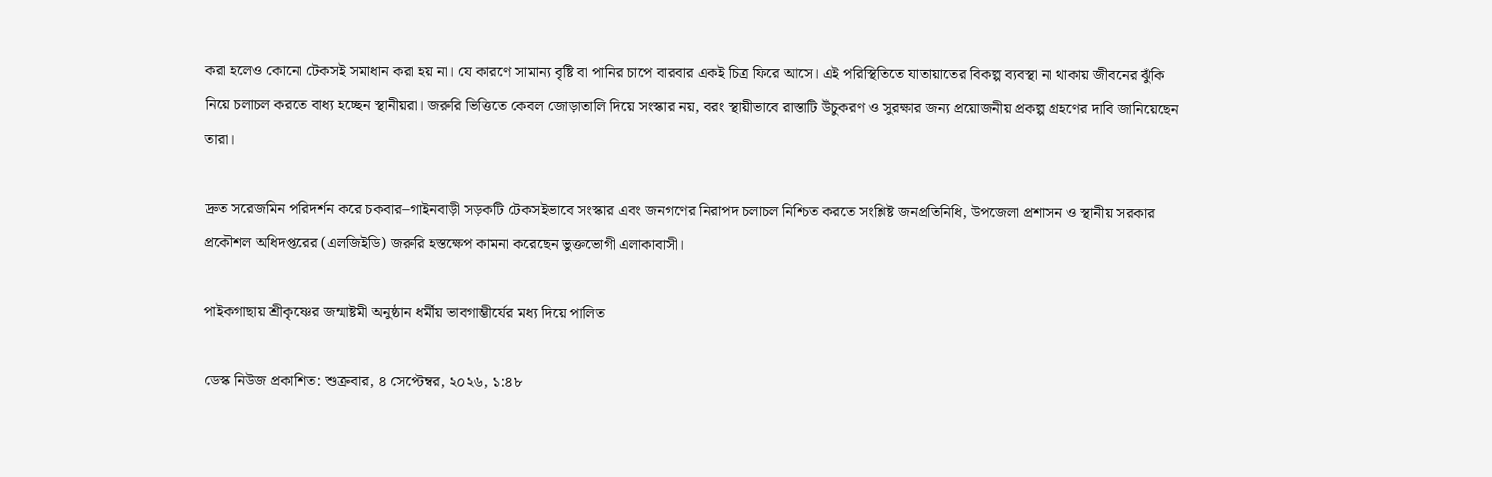করা হলেও কোনো টেকসই সমাধান করা হয় না। যে কারণে সামান্য বৃষ্টি বা পানির চাপে বারবার একই চিত্র ফিরে আসে। এই পরিস্থিতিতে যাতায়াতের বিকল্প ব্যবস্থা না থাকায় জীবনের ঝুঁকি নিয়ে চলাচল করতে বাধ্য হচ্ছেন স্থানীয়রা। জরুরি ভিত্তিতে কেবল জোড়াতালি দিয়ে সংস্কার নয়, বরং স্থায়ীভাবে রাস্তাটি উঁচুকরণ ও সুরক্ষার জন্য প্রয়োজনীয় প্রকল্প গ্রহণের দাবি জানিয়েছেন তারা।

দ্রুত সরেজমিন পরিদর্শন করে চকবার–গাইনবাড়ী সড়কটি টেকসইভাবে সংস্কার এবং জনগণের নিরাপদ চলাচল নিশ্চিত করতে সংশ্লিষ্ট জনপ্রতিনিধি, উপজেলা প্রশাসন ও স্থানীয় সরকার প্রকৌশল অধিদপ্তরের (এলজিইডি) জরুরি হস্তক্ষেপ কামনা করেছেন ভুক্তভোগী এলাকাবাসী।

পাইকগাছায় শ্রীকৃষ্ণের জন্মাষ্টমী অনুষ্ঠান ধর্মীয় ভাবগাম্ভীর্যের মধ্য দিয়ে পালিত

ডেস্ক নিউজ প্রকাশিত: শুক্রবার, ৪ সেপ্টেম্বর, ২০২৬, ১:৪৮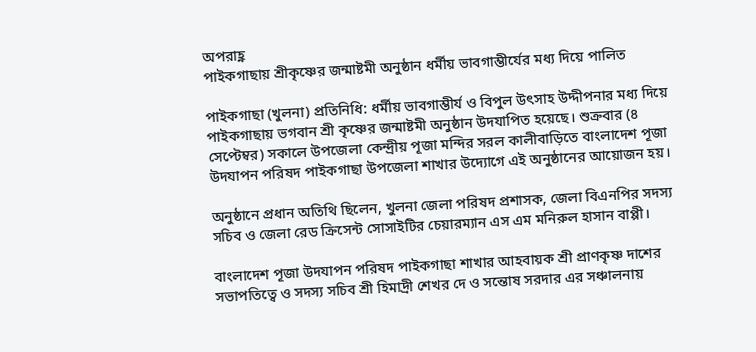অপরাহ্ণ
পাইকগাছায় শ্রীকৃষ্ণের জন্মাষ্টমী অনুষ্ঠান ধর্মীয় ভাবগাম্ভীর্যের মধ্য দিয়ে পালিত

পাইকগাছা (খুলনা) প্রতিনিধি: ধর্মীয় ভাবগাম্ভীর্য ও বিপুল উৎসাহ উদ্দীপনার মধ্য দিয়ে পাইকগাছায় ভগবান শ্রী কৃষ্ণের জন্মাষ্টমী অনুষ্ঠান উদযাপিত হয়েছে। শুক্রবার (৪ সেপ্টেম্বর) সকালে উপজেলা কেন্দ্রীয় পূজা মন্দির সরল কালীবাড়িতে বাংলাদেশ পূজা উদযাপন পরিষদ পাইকগাছা উপজেলা শাখার উদ্যোগে এই অনুষ্ঠানের আয়োজন হয়।

অনুষ্ঠানে প্রধান অতিথি ছিলেন, খুলনা জেলা পরিষদ প্রশাসক, জেলা বিএনপির সদস্য সচিব ও জেলা রেড ক্রিসেন্ট সোসাইটির চেয়ারম্যান এস এম মনিরুল হাসান বাপ্পী।

বাংলাদেশ পূজা উদযাপন পরিষদ পাইকগাছা শাখার আহবায়ক শ্রী প্রাণকৃষ্ণ দাশের সভাপতিত্বে ও সদস্য সচিব শ্রী হিমাদ্রী শেখর দে ও সন্তোষ সরদার এর সঞ্চালনায়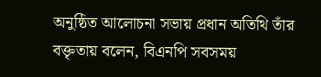অনুষ্ঠিত আলোচনা সভায় প্রধান অতিথি তাঁর বক্তৃতায় বলেন, বিএনপি সবসময়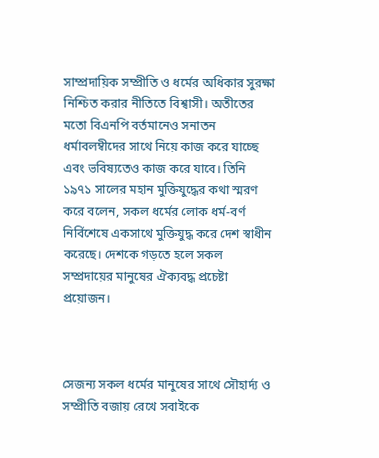সাম্প্রদায়িক সম্প্রীতি ও ধর্মের অধিকার সুরক্ষা নিশ্চিত করার নীতিতে বিশ্বাসী। অতীতের মতো বিএনপি বর্তমানেও সনাতন ধর্মাবলম্বীদের সাথে নিয়ে কাজ করে যাচ্ছে এবং ভবিষ্যতেও কাজ করে যাবে। তিনি ১৯৭১ সালের মহান মুক্তিযুদ্ধের কথা স্মরণ করে বলেন, সকল ধর্মের লোক ধর্ম-বর্ণ নির্বিশেষে একসাথে মুক্তিযুদ্ধ করে দেশ স্বাধীন করেছে। দেশকে গড়তে হলে সকল সম্প্রদায়ের মানুষের ঐক্যবদ্ধ প্রচেষ্টা প্রয়োজন।



সেজন্য সকল ধর্মের মানুষের সাথে সৌহার্দ্য ও সম্প্রীতি বজায় রেখে সবাইকে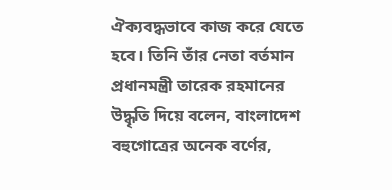ঐক্যবদ্ধভাবে কাজ করে যেতে হবে। তিনি তাঁর নেতা বর্তমান প্রধানমন্ত্রী তারেক রহমানের উদ্ধৃতি দিয়ে বলেন, বাংলাদেশ বহুগোত্রের অনেক বর্ণের,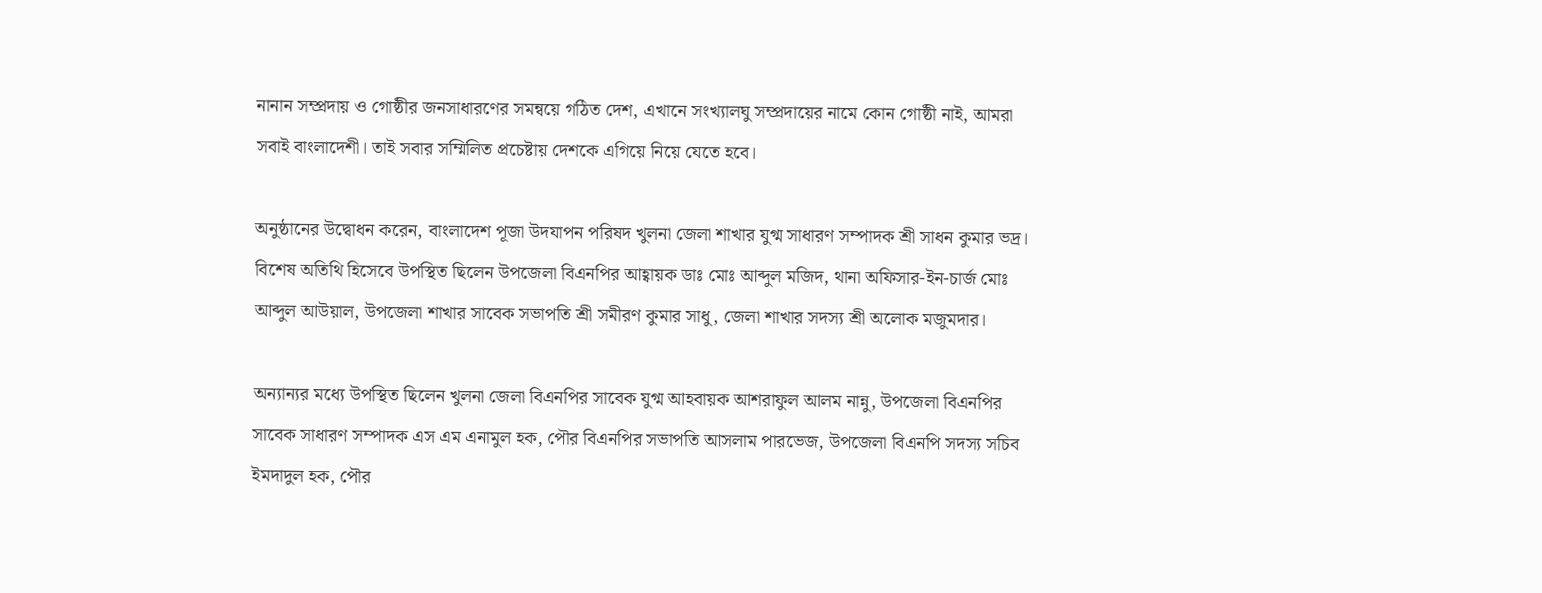নানান সম্প্রদায় ও গোষ্ঠীর জনসাধারণের সমন্বয়ে গঠিত দেশ, এখানে সংখ্যালঘু সম্প্রদায়ের নামে কোন গোষ্ঠী নাই, আমরা সবাই বাংলাদেশী। তাই সবার সম্মিলিত প্রচেষ্টায় দেশকে এগিয়ে নিয়ে যেতে হবে।

অনুষ্ঠানের উদ্বোধন করেন, বাংলাদেশ পূজা উদযাপন পরিষদ খুলনা জেলা শাখার যুগ্ম সাধারণ সম্পাদক শ্রী সাধন কুমার ভদ্র। বিশেষ অতিথি হিসেবে উপস্থিত ছিলেন উপজেলা বিএনপির আহ্বায়ক ডাঃ মোঃ আব্দুল মজিদ, থানা অফিসার-ইন-চার্জ মোঃ আব্দুল আউয়াল, উপজেলা শাখার সাবেক সভাপতি শ্রী সমীরণ কুমার সাধু, জেলা শাখার সদস্য শ্রী অলোক মজুমদার।

অন্যান্যর মধ্যে উপস্থিত ছিলেন খুলনা জেলা বিএনপির সাবেক যুগ্ম আহবায়ক আশরাফুল আলম নান্নু, উপজেলা বিএনপির সাবেক সাধারণ সম্পাদক এস এম এনামুল হক, পৌর বিএনপির সভাপতি আসলাম পারভেজ, উপজেলা বিএনপি সদস্য সচিব ইমদাদুল হক, পৌর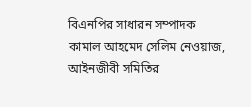বিএনপির সাধারন সম্পাদক কামাল আহমেদ সেলিম নেওয়াজ, আইনজীবী সমিতির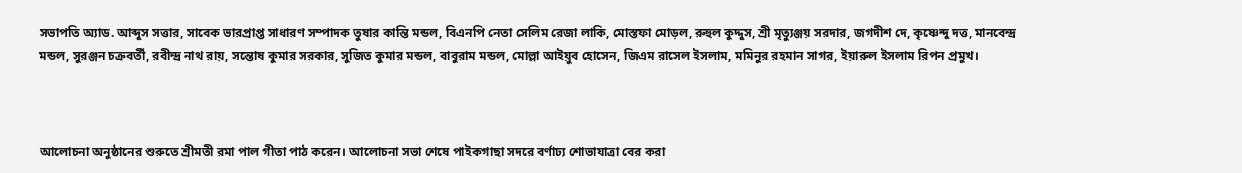সভাপতি অ্যাড. আব্দুস সত্তার, সাবেক ভারপ্রাপ্ত সাধারণ সম্পাদক তুষার কান্তি মন্ডল, বিএনপি নেতা সেলিম রেজা লাকি, মোস্তফা মোড়ল, রুহুল কুদ্দুস, শ্রী মৃত্যুঞ্জয় সরদার, জগদীশ দে, কৃষ্ণেন্দু দত্ত, মানবেন্দ্র মন্ডল, সুরঞ্জন চক্রবর্তী, রবীন্দ্র নাথ রায়, সন্তোষ কুমার সরকার, সুজিত কুমার মন্ডল, বাবুরাম মন্ডল, মোল্লা আইয়ুব হোসেন, জিএম রাসেল ইসলাম, মমিনুর রহমান সাগর, ইয়ারুল ইসলাম রিপন প্রমুখ।



আলোচনা অনুষ্ঠানের শুরুতে শ্রীমতী রমা পাল গীতা পাঠ করেন। আলোচনা সভা শেষে পাইকগাছা সদরে বর্ণাঢ্য শোভাযাত্রা বের করা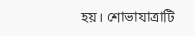হয়। শোভাযাত্রাটি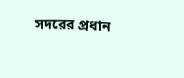সদরের প্রধান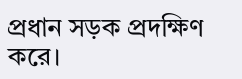প্রধান সড়ক প্রদক্ষিণ করে।